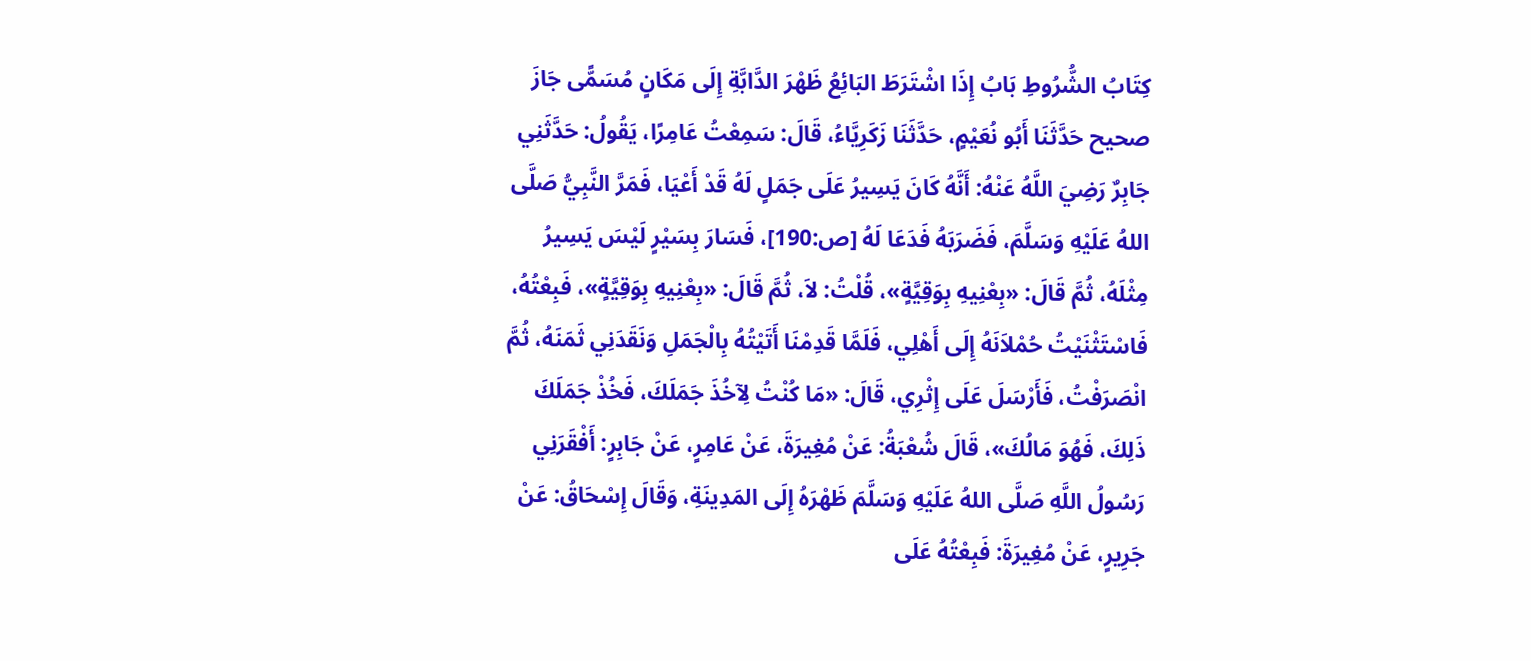كِتَابُ الشُّرُوطِ بَابُ إِذَا اشْتَرَطَ البَائِعُ ظَهْرَ الدَّابَّةِ إِلَى مَكَانٍ مُسَمًّى جَازَ صحيح حَدَّثَنَا أَبُو نُعَيْمٍ، حَدَّثَنَا زَكَرِيَّاءُ، قَالَ: سَمِعْتُ عَامِرًا، يَقُولُ: حَدَّثَنِي جَابِرٌ رَضِيَ اللَّهُ عَنْهُ: أَنَّهُ كَانَ يَسِيرُ عَلَى جَمَلٍ لَهُ قَدْ أَعْيَا، فَمَرَّ النَّبِيُّ صَلَّى اللهُ عَلَيْهِ وَسَلَّمَ، فَضَرَبَهُ فَدَعَا لَهُ [ص:190]، فَسَارَ بِسَيْرٍ لَيْسَ يَسِيرُ مِثْلَهُ، ثُمَّ قَالَ: «بِعْنِيهِ بِوَقِيَّةٍ»، قُلْتُ: لاَ، ثُمَّ قَالَ: «بِعْنِيهِ بِوَقِيَّةٍ»، فَبِعْتُهُ، فَاسْتَثْنَيْتُ حُمْلاَنَهُ إِلَى أَهْلِي، فَلَمَّا قَدِمْنَا أَتَيْتُهُ بِالْجَمَلِ وَنَقَدَنِي ثَمَنَهُ، ثُمَّ انْصَرَفْتُ، فَأَرْسَلَ عَلَى إِثْرِي، قَالَ: «مَا كُنْتُ لِآخُذَ جَمَلَكَ، فَخُذْ جَمَلَكَ ذَلِكَ، فَهُوَ مَالُكَ»، قَالَ شُعْبَةُ: عَنْ مُغِيرَةَ، عَنْ عَامِرٍ، عَنْ جَابِرٍ: أَفْقَرَنِي رَسُولُ اللَّهِ صَلَّى اللهُ عَلَيْهِ وَسَلَّمَ ظَهْرَهُ إِلَى المَدِينَةِ، وَقَالَ إِسْحَاقُ: عَنْ جَرِيرٍ، عَنْ مُغِيرَةَ: فَبِعْتُهُ عَلَى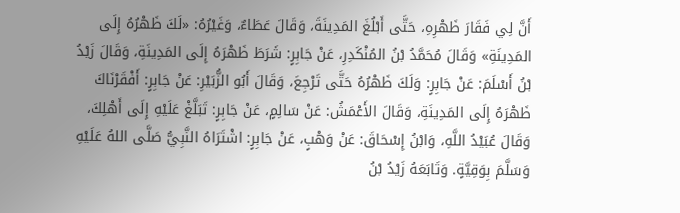أَنَّ لِي فَقَارَ ظَهْرِهِ، حَتَّى أَبْلُغَ المَدِينَةَ، وَقَالَ عَطَاءٌ، وَغَيْرُهُ: «لَكَ ظَهْرُهُ إِلَى المَدِينَةِ» وَقَالَ مُحَمَّدُ بْنُ المُنْكَدِرِ، عَنْ جَابِرٍ: شَرَطَ ظَهْرَهُ إِلَى المَدِينَةِ، وَقَالَ زَيْدُ بْنُ أَسْلَمَ: عَنْ جَابِرٍ: وَلَكَ ظَهْرُهُ حَتَّى تَرْجِعَ، وَقَالَ أَبُو الزُّبَيْرِ: عَنْ جَابِرٍ: أَفْقَرْنَاكَ ظَهْرَهُ إِلَى المَدِينَةِ، وَقَالَ الأَعْمَشُ: عَنْ سَالِمٍ، عَنْ جَابِرٍ: تَبَلَّغْ عَلَيْهِ إِلَى أَهْلِكَ، وَقَالَ عُبَيْدُ اللَّهِ، وَابْنُ إِسْحَاقَ: عَنْ وَهْبٍ، عَنْ جَابِرٍ: اشْتَرَاهُ النَّبِيُّ صَلَّى اللهُ عَلَيْهِ وَسَلَّمَ بِوَقِيَّةٍ. وَتَابَعَهُ زَيْدُ بْنُ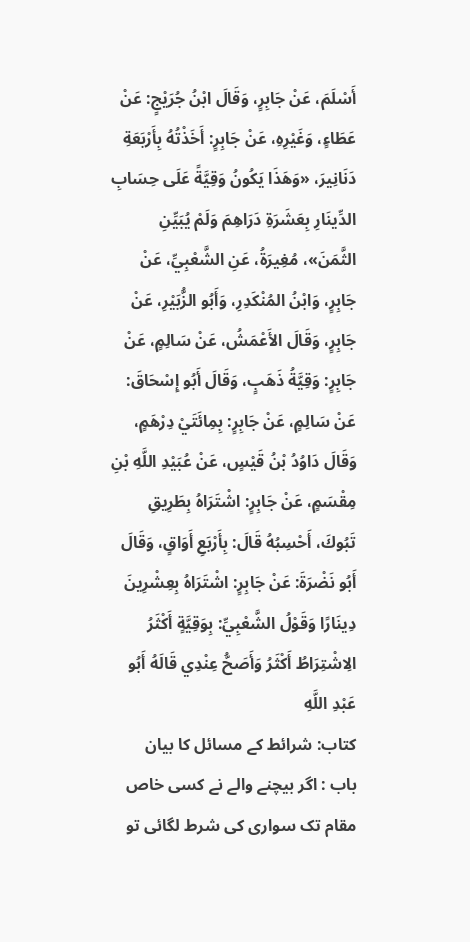أَسْلَمَ، عَنْ جَابِرٍ، وَقَالَ ابْنُ جُرَيْجٍ: عَنْ عَطَاءٍ، وَغَيْرِهِ، عَنْ جَابِرٍ: أَخَذْتُهُ بِأَرْبَعَةِ دَنَانِيرَ، «وَهَذَا يَكُونُ وَقِيَّةً عَلَى حِسَابِ الدِّينَارِ بِعَشَرَةِ دَرَاهِمَ وَلَمْ يُبَيِّنِ الثَّمَنَ»، مُغِيرَةُ، عَنِ الشَّعْبِيِّ، عَنْ جَابِرٍ، وَابْنُ المُنْكَدِرِ، وَأَبُو الزُّبَيْرِ، عَنْ جَابِرٍ، وَقَالَ الأَعْمَشُ، عَنْ سَالِمٍ، عَنْ جَابِرٍ: وَقِيَّةُ ذَهَبٍ، وَقَالَ أَبُو إِسْحَاقَ: عَنْ سَالِمٍ، عَنْ جَابِرٍ: بِمِائَتَيْ دِرْهَمٍ، وَقَالَ دَاوُدُ بْنُ قَيْسٍ، عَنْ عُبَيْدِ اللَّهِ بْنِ مِقْسَمٍ، عَنْ جَابِرٍ: اشْتَرَاهُ بِطَرِيقِ تَبُوكَ، أَحْسِبُهُ قَالَ: بِأَرْبَعِ أَوَاقٍ، وَقَالَ أَبُو نَضْرَةَ: عَنْ جَابِرٍ: اشْتَرَاهُ بِعِشْرِينَ دِينَارًا وَقَوْلُ الشَّعْبِيِّ: بِوَقِيَّةٍ أَكْثَرُ الِاشْتِرَاطُ أَكْثَرُ وَأَصَحُّ عِنْدِي قَالَهُ أَبُو عَبْدِ اللَّهِ
کتاب: شرائط کے مسائل کا بیان
باب : اگر بیچنے والے نے کسی خاص مقام تک سواری کی شرط لگائی تو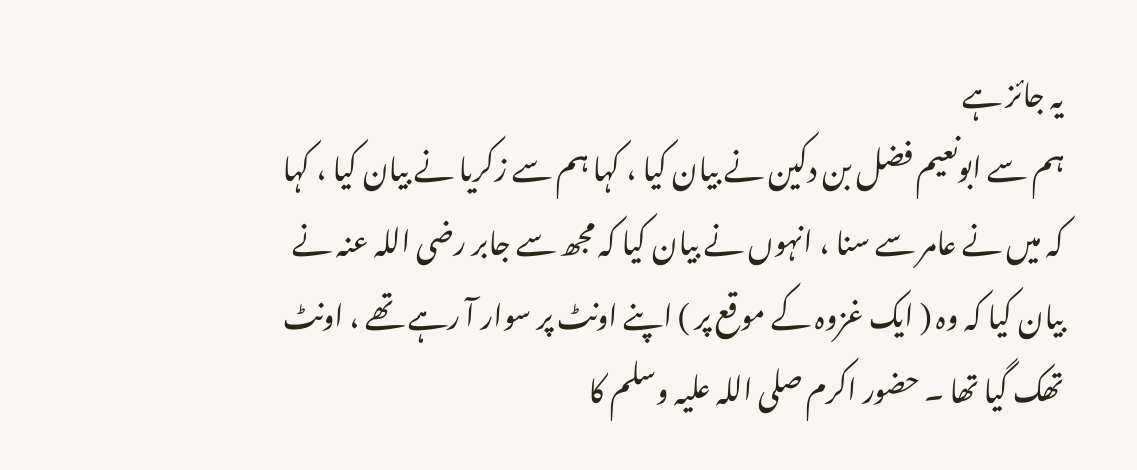یہ جائز ہے
ہم سے ابونعیم فضل بن دکین نے بیان کیا ، کہا ہم سے زکریا نے بیان کیا ، کہا کہ میں نے عامر سے سنا ، انہوں نے بیان کیا کہ مجھ سے جابر رضی اللہ عنہ نے بیان کیا کہ وہ ( ایک غزوہ کے موقع پر ) اپنے اونٹ پر سوار آ رہے تھے ، اونٹ تھک گیا تھا ۔ حضور اکرم صلی اللہ علیہ وسلم کا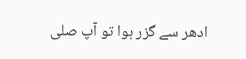ادھر سے گزر ہوا تو آپ صلی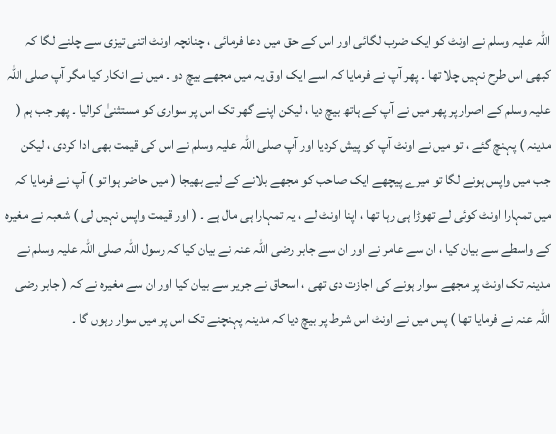اللہ علیہ وسلم نے اونٹ کو ایک ضرب لگائی اور اس کے حق میں دعا فرمائی ، چنانچہ اونٹ اتنی تیزی سے چلنے لگا کہ کبھی اس طرح نہیں چلا تھا ۔ پھر آپ نے فرمایا کہ اسے ایک اوق یہ میں مجھے بیچ دو ۔ میں نے انکار کیا مگر آپ صلی اللہ علیہ وسلم کے اصرار پر پھر میں نے آپ کے ہاتھ بیچ دیا ، لیکن اپنے گھر تک اس پر سواری کو مستثنیٰ کرالیا ۔ پھر جب ہم ( مدینہ ) پہنچ گئے ، تو میں نے اونٹ آپ کو پیش کردیا اور آپ صلی اللہ علیہ وسلم نے اس کی قیمت بھی ادا کردی ، لیکن جب میں واپس ہونے لگا تو میرے پیچھے ایک صاحب کو مجھے بلانے کے لیے بھیجا ( میں حاضر ہوا تو ) آپ نے فرمایا کہ میں تمہارا اونٹ کوئی لے تھوڑا ہی رہا تھا ، اپنا اونٹ لے ، یہ تمہارا ہی مال ہے ۔ ( اور قیمت واپس نہیں لی ) شعبہ نے مغیرہ کے واسطے سے بیان کیا ، ان سے عامر نے اور ان سے جابر رضی اللہ عنہ نے بیان کیا کہ رسول اللہ صلی اللہ علیہ وسلم نے مدینہ تک اونٹ پر مجھے سوار ہونے کی اجازت دی تھی ، اسحاق نے جریر سے بیان کیا اور ان سے مغیرہ نے کہ ( جابر رضی اللہ عنہ نے فرمایا تھا ) پس میں نے اونٹ اس شرط پر بیچ دیا کہ مدینہ پہنچنے تک اس پر میں سوار رہوں گا ۔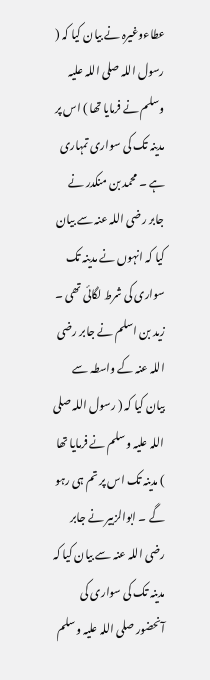عطاءوغیرہ نے بیان کیا کہ ( رسول اللہ صلی اللہ علیہ وسلم نے فرمایا تھا ) اس پر مدینہ تک کی سواری تمہاری ہے ۔ محمد بن منکدر نے جابر رضی اللہ عنہ سے بیان کیا کہ انہوں نے مدینہ تک سواری کی شرط لگائی تھی ۔ زید بن اسلم نے جابر رضی اللہ عنہ کے واسطہ سے بیان کیا کہ ( رسول اللہ صلی اللہ علیہ وسلم نے فرمایا تھا ) مدینہ تک اس پر تم ہی رہو گے ۔ ابوالزبیر نے جابر رضی اللہ عنہ سے بیان کیا کہ مدینہ تک کی سواری کی آنحضور صلی اللہ علیہ وسلم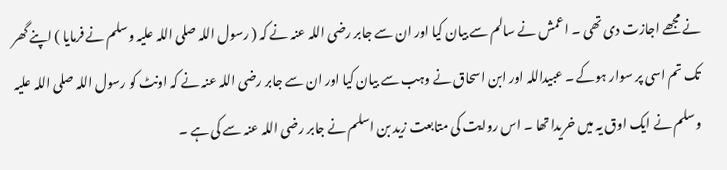نے مجھے اجازت دی تھی ۔ اعمش نے سالم سے بیان کیا اور ان سے جابر رضی اللہ عنہ نے کہ ( رسول اللہ صلی اللہ علیہ وسلم نے فرمایا ) اپنے گھر تک تم اسی پر سوار ہوکے ۔ عبیداللہ اور ابن اسحاق نے وہب سے بیان کیا اور ان سے جابر رضی اللہ عنہ نے کہ اونٹ کو رسول اللہ صلی اللہ علیہ وسلم نے ایک اوق یہ میں خریدا تھا ۔ اس روایت کی متابعت زید بن اسلم نے جابر رضی اللہ عنہ سے کی ہے ۔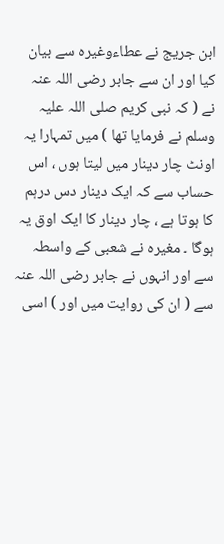ابن جریج نے عطاءوغیرہ سے بیان کیا اور ان سے جابر رضی اللہ عنہ نے ( کہ نبی کریم صلی اللہ علیہ وسلم نے فرمایا تھا ) میں تمہارا یہ اونٹ چار دینار میں لیتا ہوں ، اس حساب سے کہ ایک دینار دس درہم کا ہوتا ہے ، چار دینار کا ایک اوق یہ ہوگا ۔ مغیرہ نے شعبی کے واسطہ سے اور انہوں نے جابر رضی اللہ عنہ سے ( ان کی روایت میں اور ) اسی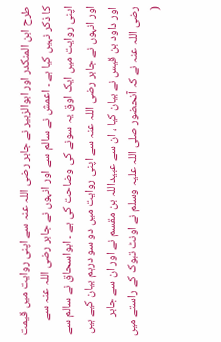طرح ابن المنکدر اور ابوالزبیر نے جابر رضی اللہ عنہ سے اپنی روایت میں قیمت کا ذکر نہیں کیا ہے ۔ اعمش نے سالم سے اور انہوں نے جابر رضی اللہ عنہ سے اپنی روایت میں ایک اوق یہ سونے کی وضاحت کی ہے ۔ ابواسحاق نے سالم سے اور انہوں نے جابر رضی اللہ عنہ سے اپنی روایت میں دو سو درہم بیان کیے ہیں اور داود بن قیس نے بیان کیا ، ان سے عبیداللہ بن مقسم نے اور ان سے جابر رضی اللہ عنہ نے کہ آنحضور صلی اللہ علیہ وسلم نے اونٹ تبوک کے راستے میں (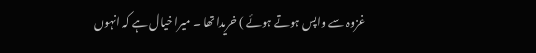غزوہ سے واپس ہوتے ہوئے ) خریدا تھا ۔ میرا خیال ہے کہ انہوں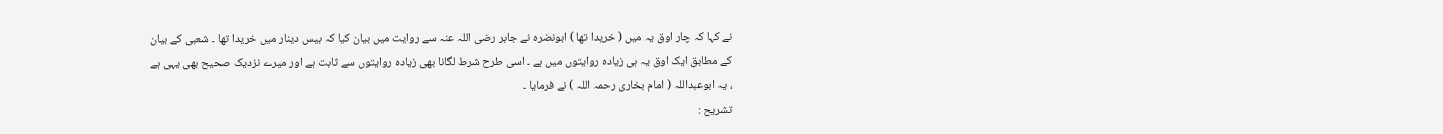نے کہا کہ چار اوق یہ میں ( خریدا تھا ) ابونضرہ نے جابر رضی اللہ عنہ سے روایت میں بیان کیا کہ بیس دینار میں خریدا تھا ۔ شعبی کے بیان کے مطابق ایک اوق یہ ہی زیادہ روایتوں میں ہے ۔ اسی طرح شرط لگانا بھی زیادہ روایتوں سے ثابت ہے اور میرے نزدیک صحیح بھی یہی ہے ، یہ ابوعبداللہ ( امام بخاری رحمہ اللہ ) نے فرمایا ۔
تشریح :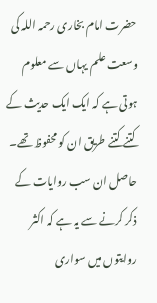حضرت امام بخاری رحمہ اللہ کی وسعت علم یہاں سے معلوم ہوتی ہے کہ ایک ایک حدیث کے کتنے کتنے طریق ان کو محفوظ تھے۔ حاصل ان سب روایات کے ذکر کرنے سے یہ ہے کہ اکثر روایتوں میں سواری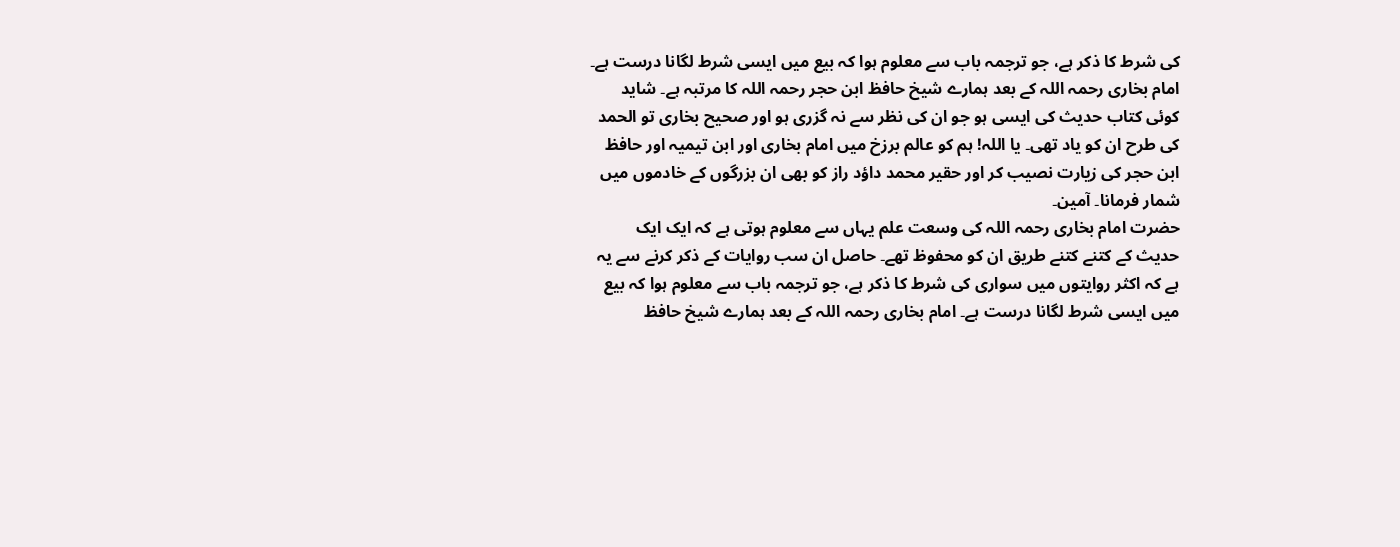کی شرط کا ذکر ہے، جو ترجمہ باب سے معلوم ہوا کہ بیع میں ایسی شرط لگانا درست ہے۔ امام بخاری رحمہ اللہ کے بعد ہمارے شیخ حافظ ابن حجر رحمہ اللہ کا مرتبہ ہے۔ شاید کوئی کتاب حدیث کی ایسی ہو جو ان کی نظر سے نہ گزری ہو اور صحیح بخاری تو الحمد کی طرح ان کو یاد تھی۔ یا اللہ! ہم کو عالم برزخ میں امام بخاری اور ابن تیمیہ اور حافظ ابن حجر کی زیارت نصیب کر اور حقیر محمد داؤد راز کو بھی ان بزرگوں کے خادموں میں شمار فرمانا۔ آمین۔
حضرت امام بخاری رحمہ اللہ کی وسعت علم یہاں سے معلوم ہوتی ہے کہ ایک ایک حدیث کے کتنے کتنے طریق ان کو محفوظ تھے۔ حاصل ان سب روایات کے ذکر کرنے سے یہ ہے کہ اکثر روایتوں میں سواری کی شرط کا ذکر ہے، جو ترجمہ باب سے معلوم ہوا کہ بیع میں ایسی شرط لگانا درست ہے۔ امام بخاری رحمہ اللہ کے بعد ہمارے شیخ حافظ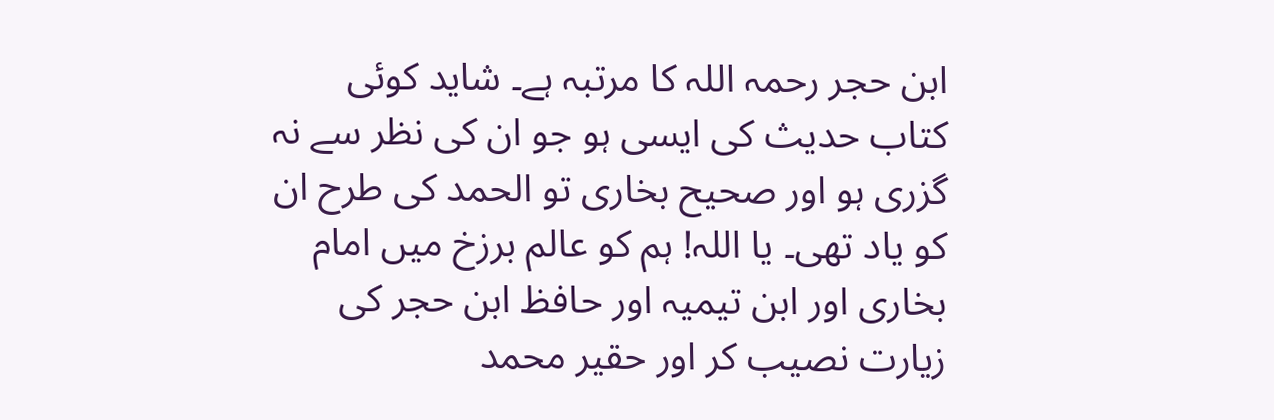ابن حجر رحمہ اللہ کا مرتبہ ہے۔ شاید کوئی کتاب حدیث کی ایسی ہو جو ان کی نظر سے نہ گزری ہو اور صحیح بخاری تو الحمد کی طرح ان کو یاد تھی۔ یا اللہ! ہم کو عالم برزخ میں امام بخاری اور ابن تیمیہ اور حافظ ابن حجر کی زیارت نصیب کر اور حقیر محمد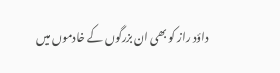داؤد راز کو بھی ان بزرگوں کے خادموں میں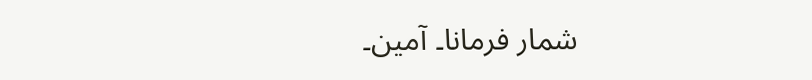شمار فرمانا۔ آمین۔